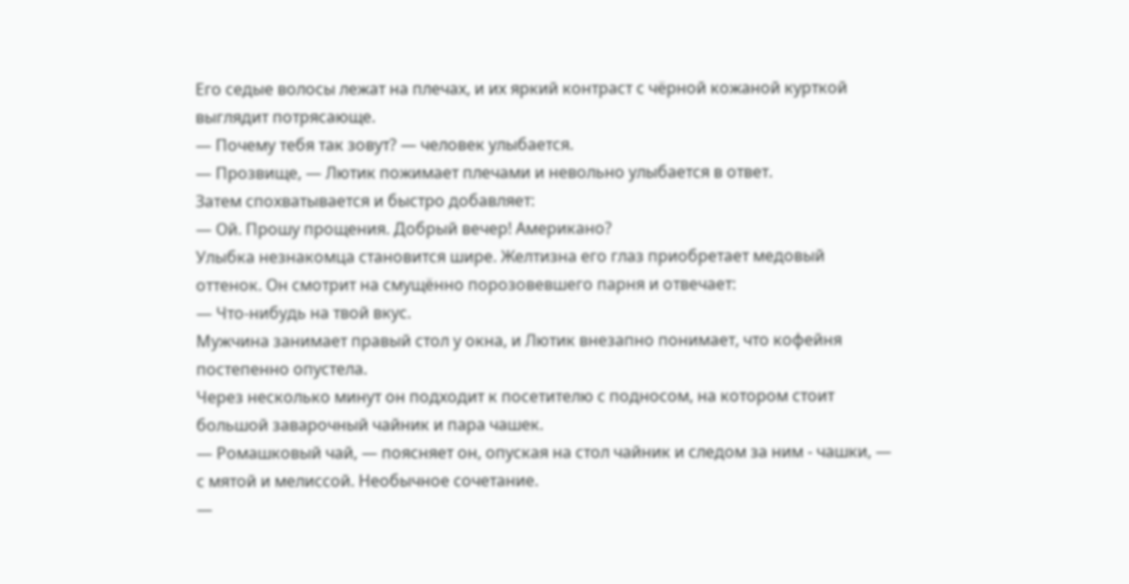Его седые волосы лежат на плечах, и их яркий контраст с чёрной кожаной курткой выглядит потрясающе.
— Почему тебя так зовут? — человек улыбается.
— Прозвище, — Лютик пожимает плечами и невольно улыбается в ответ.
Затем спохватывается и быстро добавляет:
— Ой. Прошу прощения. Добрый вечер! Американо?
Улыбка незнакомца становится шире. Желтизна его глаз приобретает медовый оттенок. Он смотрит на смущённо порозовевшего парня и отвечает:
— Что-нибудь на твой вкус.
Мужчина занимает правый стол у окна, и Лютик внезапно понимает, что кофейня постепенно опустела.
Через несколько минут он подходит к посетителю с подносом, на котором стоит большой заварочный чайник и пара чашек.
— Ромашковый чай, — поясняет он, опуская на стол чайник и следом за ним - чашки, — с мятой и мелиссой. Необычное сочетание.
—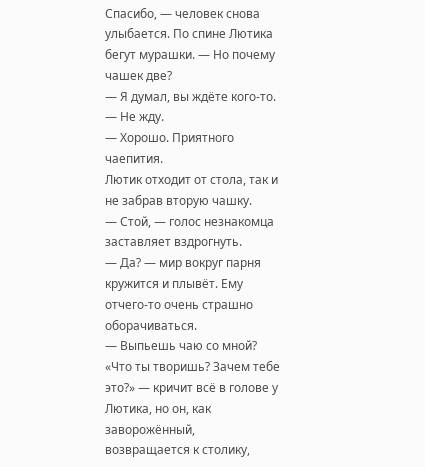Спасибо, — человек снова улыбается. По спине Лютика бегут мурашки. — Но почему чашек две?
— Я думал, вы ждёте кого-то.
— Не жду.
— Хорошо. Приятного чаепития.
Лютик отходит от стола, так и не забрав вторую чашку.
— Стой, — голос незнакомца заставляет вздрогнуть.
— Да? — мир вокруг парня кружится и плывёт. Ему отчего-то очень страшно оборачиваться.
— Выпьешь чаю со мной?
«Что ты творишь? Зачем тебе это?» — кричит всё в голове у Лютика, но он, как заворожённый, возвращается к столику,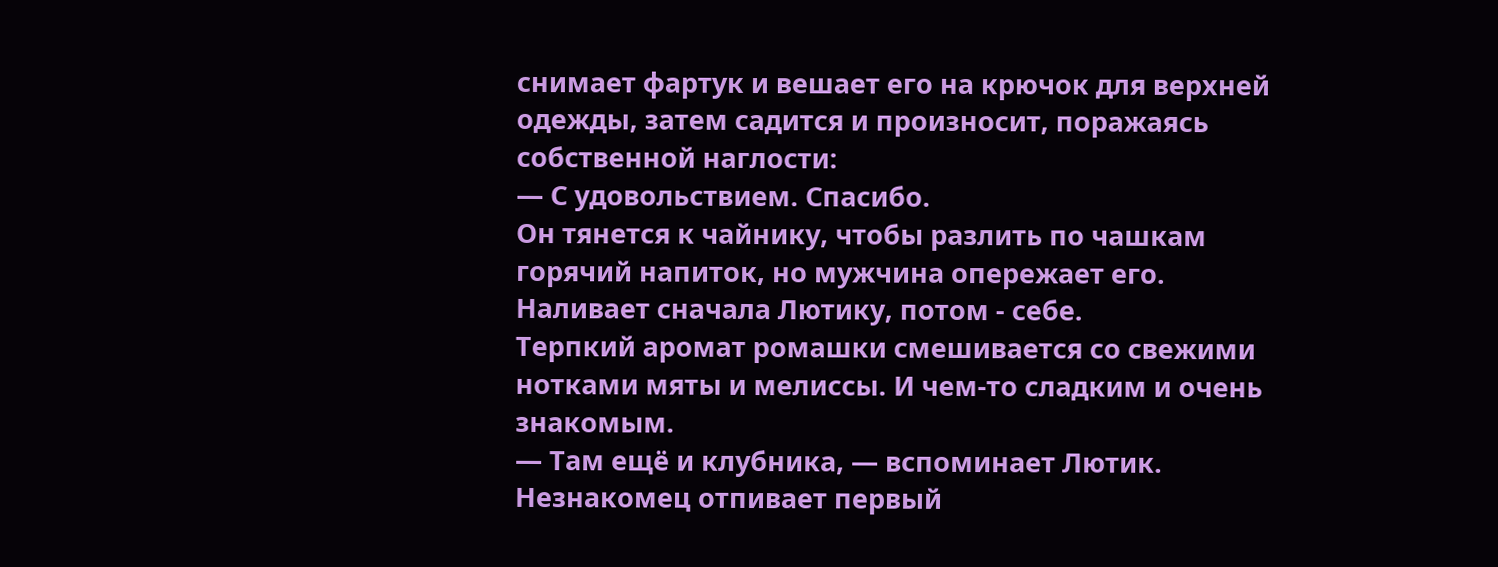снимает фартук и вешает его на крючок для верхней одежды, затем садится и произносит, поражаясь собственной наглости:
— С удовольствием. Спасибо.
Он тянется к чайнику, чтобы разлить по чашкам горячий напиток, но мужчина опережает его. Наливает сначала Лютику, потом - себе.
Терпкий аромат ромашки смешивается со свежими нотками мяты и мелиссы. И чем-то сладким и очень знакомым.
— Там ещё и клубника, — вспоминает Лютик.
Незнакомец отпивает первый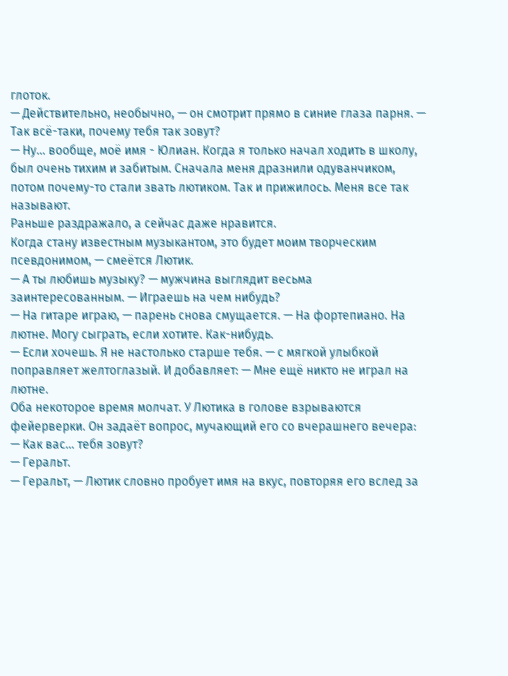глоток.
— Действительно, необычно, — он смотрит прямо в синие глаза парня. — Так всё-таки, почему тебя так зовут?
— Ну… вообще, моё имя - Юлиан. Когда я только начал ходить в школу, был очень тихим и забитым. Сначала меня дразнили одуванчиком, потом почему-то стали звать лютиком. Так и прижилось. Меня все так называют.
Раньше раздражало, а сейчас даже нравится.
Когда стану известным музыкантом, это будет моим творческим
псевдонимом, — смеётся Лютик.
— А ты любишь музыку? — мужчина выглядит весьма заинтересованным. — Играешь на чем нибудь?
— На гитаре играю, — парень снова смущается. — На фортепиано. На лютне. Могу сыграть, если хотите. Как-нибудь.
— Если хочешь. Я не настолько старше тебя. — с мягкой улыбкой поправляет желтоглазый. И добавляет: — Мне ещё никто не играл на лютне.
Оба некоторое время молчат. У Лютика в голове взрываются фейерверки. Он задаёт вопрос, мучающий его со вчерашнего вечера:
— Как вас… тебя зовут?
— Геральт.
— Геральт, — Лютик словно пробует имя на вкус, повторяя его вслед за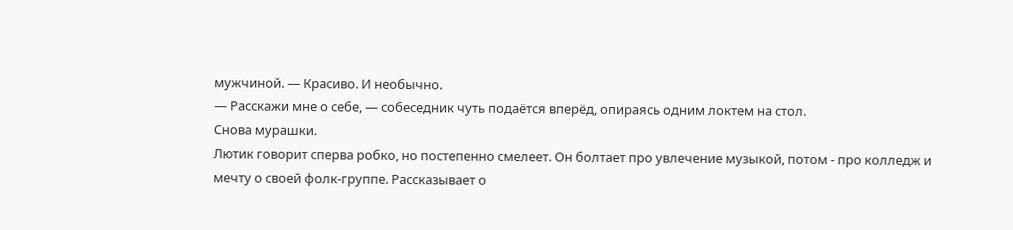мужчиной. — Красиво. И необычно.
— Расскажи мне о себе, — собеседник чуть подаётся вперёд, опираясь одним локтем на стол.
Снова мурашки.
Лютик говорит сперва робко, но постепенно смелеет. Он болтает про увлечение музыкой, потом - про колледж и мечту о своей фолк-группе. Рассказывает о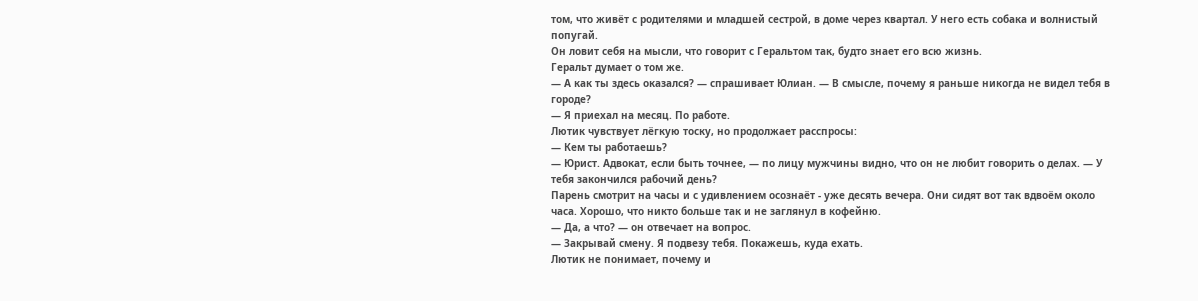том, что живёт с родителями и младшей сестрой, в доме через квартал. У него есть собака и волнистый попугай.
Он ловит себя на мысли, что говорит с Геральтом так, будто знает его всю жизнь.
Геральт думает о том же.
— А как ты здесь оказался? — спрашивает Юлиан. — В смысле, почему я раньше никогда не видел тебя в городе?
— Я приехал на месяц. По работе.
Лютик чувствует лёгкую тоску, но продолжает расспросы:
— Кем ты работаешь?
— Юрист. Адвокат, если быть точнее, — по лицу мужчины видно, что он не любит говорить о делах. — У тебя закончился рабочий день?
Парень смотрит на часы и с удивлением осознаёт - уже десять вечера. Они сидят вот так вдвоём около часа. Хорошо, что никто больше так и не заглянул в кофейню.
— Да, а что? — он отвечает на вопрос.
— Закрывай смену. Я подвезу тебя. Покажешь, куда ехать.
Лютик не понимает, почему и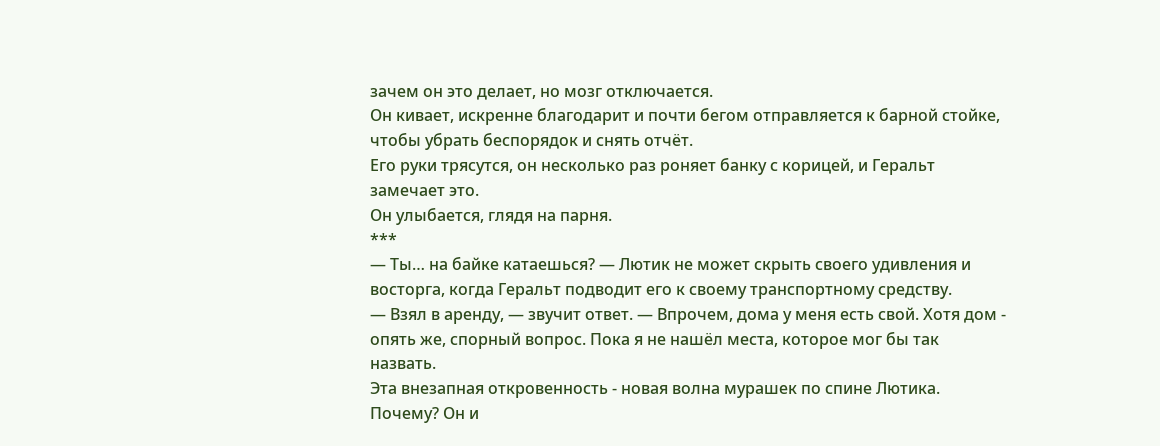зачем он это делает, но мозг отключается.
Он кивает, искренне благодарит и почти бегом отправляется к барной стойке, чтобы убрать беспорядок и снять отчёт.
Его руки трясутся, он несколько раз роняет банку с корицей, и Геральт замечает это.
Он улыбается, глядя на парня.
***
— Ты… на байке катаешься? — Лютик не может скрыть своего удивления и восторга, когда Геральт подводит его к своему транспортному средству.
— Взял в аренду, — звучит ответ. — Впрочем, дома у меня есть свой. Хотя дом - опять же, спорный вопрос. Пока я не нашёл места, которое мог бы так назвать.
Эта внезапная откровенность - новая волна мурашек по спине Лютика. Почему? Он и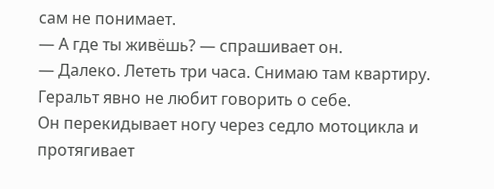сам не понимает.
— А где ты живёшь? — спрашивает он.
— Далеко. Лететь три часа. Снимаю там квартиру.
Геральт явно не любит говорить о себе.
Он перекидывает ногу через седло мотоцикла и протягивает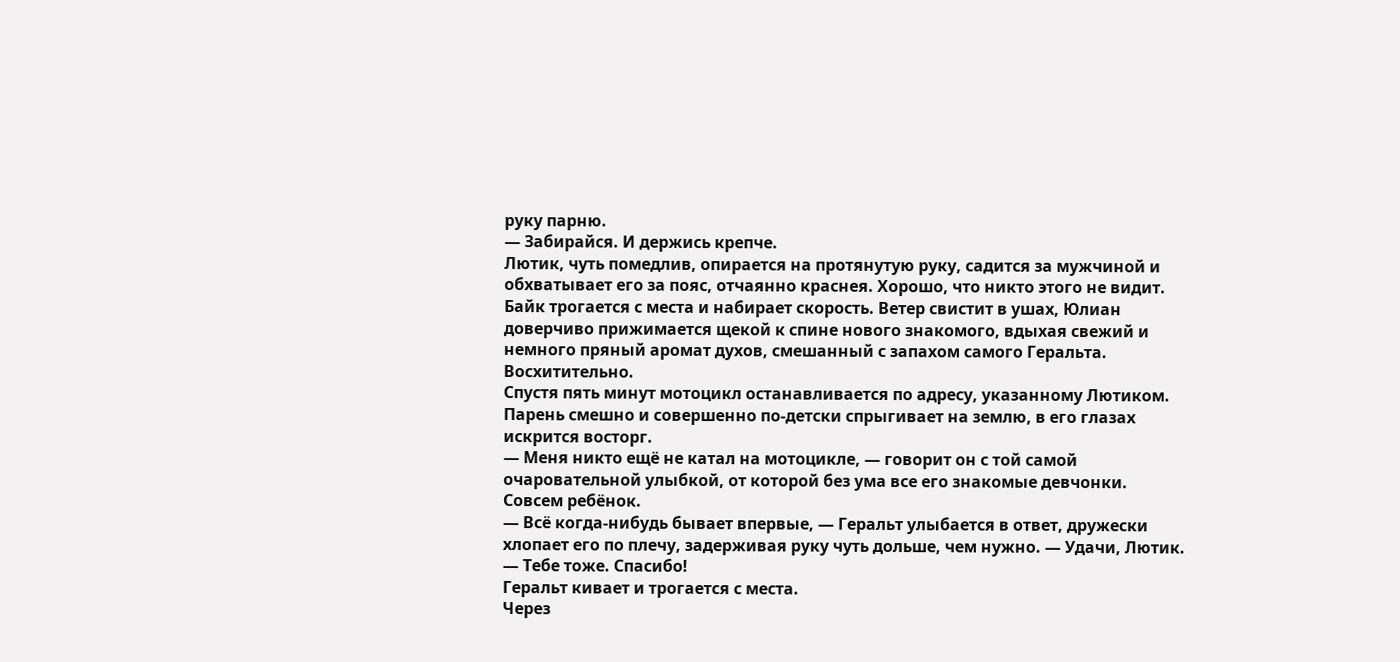руку парню.
— Забирайся. И держись крепче.
Лютик, чуть помедлив, опирается на протянутую руку, садится за мужчиной и обхватывает его за пояс, отчаянно краснея. Хорошо, что никто этого не видит.
Байк трогается с места и набирает скорость. Ветер свистит в ушах, Юлиан доверчиво прижимается щекой к спине нового знакомого, вдыхая свежий и немного пряный аромат духов, смешанный с запахом самого Геральта.
Восхитительно.
Спустя пять минут мотоцикл останавливается по адресу, указанному Лютиком.
Парень смешно и совершенно по-детски спрыгивает на землю, в его глазах искрится восторг.
— Меня никто ещё не катал на мотоцикле, — говорит он с той самой очаровательной улыбкой, от которой без ума все его знакомые девчонки.
Совсем ребёнок.
— Всё когда-нибудь бывает впервые, — Геральт улыбается в ответ, дружески хлопает его по плечу, задерживая руку чуть дольше, чем нужно. — Удачи, Лютик.
— Тебе тоже. Спасибо!
Геральт кивает и трогается с места.
Через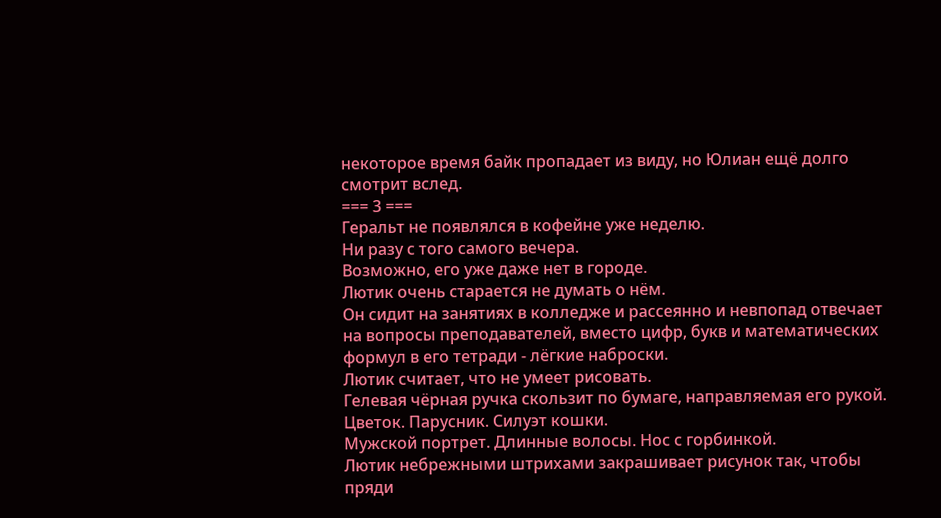некоторое время байк пропадает из виду, но Юлиан ещё долго смотрит вслед.
=== 3 ===
Геральт не появлялся в кофейне уже неделю.
Ни разу с того самого вечера.
Возможно, его уже даже нет в городе.
Лютик очень старается не думать о нём.
Он сидит на занятиях в колледже и рассеянно и невпопад отвечает на вопросы преподавателей, вместо цифр, букв и математических формул в его тетради - лёгкие наброски.
Лютик считает, что не умеет рисовать.
Гелевая чёрная ручка скользит по бумаге, направляемая его рукой.
Цветок. Парусник. Силуэт кошки.
Мужской портрет. Длинные волосы. Нос с горбинкой.
Лютик небрежными штрихами закрашивает рисунок так, чтобы пряди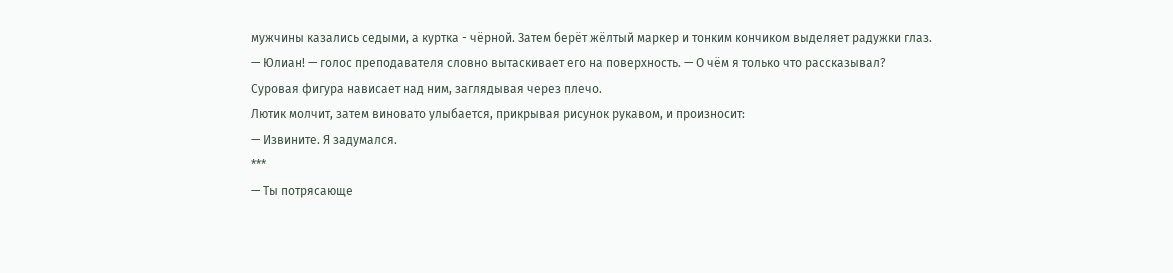мужчины казались седыми, а куртка - чёрной. Затем берёт жёлтый маркер и тонким кончиком выделяет радужки глаз.
— Юлиан! — голос преподавателя словно вытаскивает его на поверхность. — О чём я только что рассказывал?
Суровая фигура нависает над ним, заглядывая через плечо.
Лютик молчит, затем виновато улыбается, прикрывая рисунок рукавом, и произносит:
— Извините. Я задумался.
***
— Ты потрясающе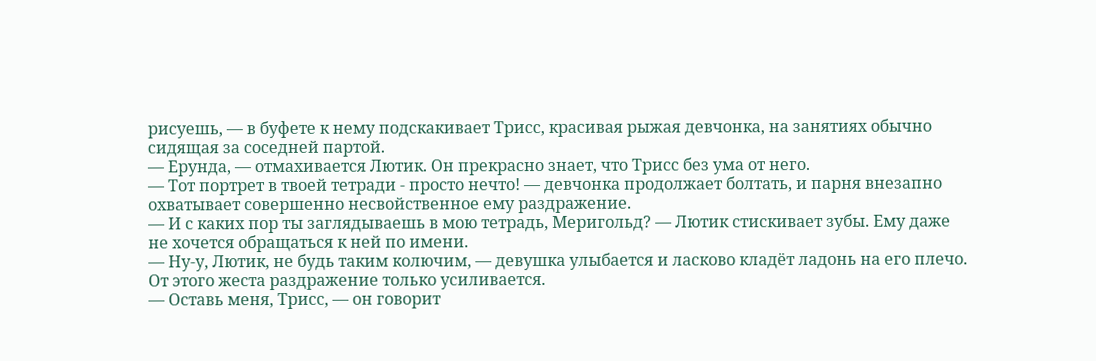рисуешь, — в буфете к нему подскакивает Трисс, красивая рыжая девчонка, на занятиях обычно сидящая за соседней партой.
— Ерунда, — отмахивается Лютик. Он прекрасно знает, что Трисс без ума от него.
— Тот портрет в твоей тетради - просто нечто! — девчонка продолжает болтать, и парня внезапно охватывает совершенно несвойственное ему раздражение.
— И с каких пор ты заглядываешь в мою тетрадь, Меригольд? — Лютик стискивает зубы. Ему даже не хочется обращаться к ней по имени.
— Ну-у, Лютик, не будь таким колючим, — девушка улыбается и ласково кладёт ладонь на его плечо. От этого жеста раздражение только усиливается.
— Оставь меня, Трисс, — он говорит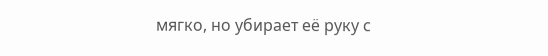мягко, но убирает её руку с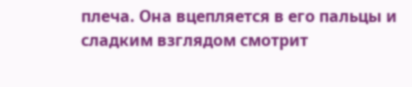плеча. Она вцепляется в его пальцы и сладким взглядом смотрит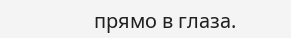прямо в глаза.